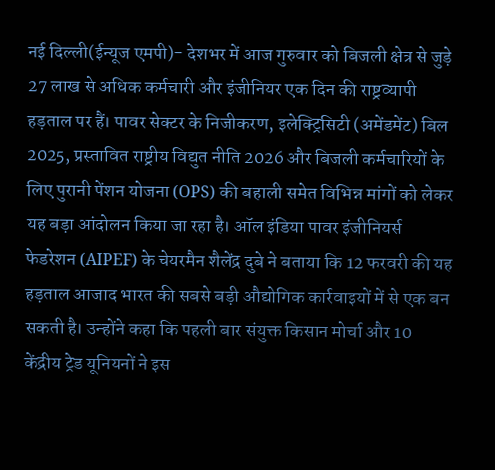नई दिल्ली(ईन्यूज एमपी)- देशभर में आज गुरुवार को बिजली क्षेत्र से जुड़े 27 लाख से अधिक कर्मचारी और इंजीनियर एक दिन की राष्ट्रव्यापी हड़ताल पर हैं। पावर सेक्टर के निजीकरण, इलेक्ट्रिसिटी (अमेंडमेंट) बिल 2025, प्रस्तावित राष्ट्रीय विद्युत नीति 2026 और बिजली कर्मचारियों के लिए पुरानी पेंशन योजना (OPS) की बहाली समेत विभिन्न मांगों को लेकर यह बड़ा आंदोलन किया जा रहा है। ऑल इंडिया पावर इंजीनियर्स फेडरेशन (AIPEF) के चेयरमैन शैलेंद्र दुबे ने बताया कि 12 फरवरी की यह हड़ताल आजाद भारत की सबसे बड़ी औद्योगिक कार्रवाइयों में से एक बन सकती है। उन्होंने कहा कि पहली बार संयुक्त किसान मोर्चा और 10 केंद्रीय ट्रेड यूनियनों ने इस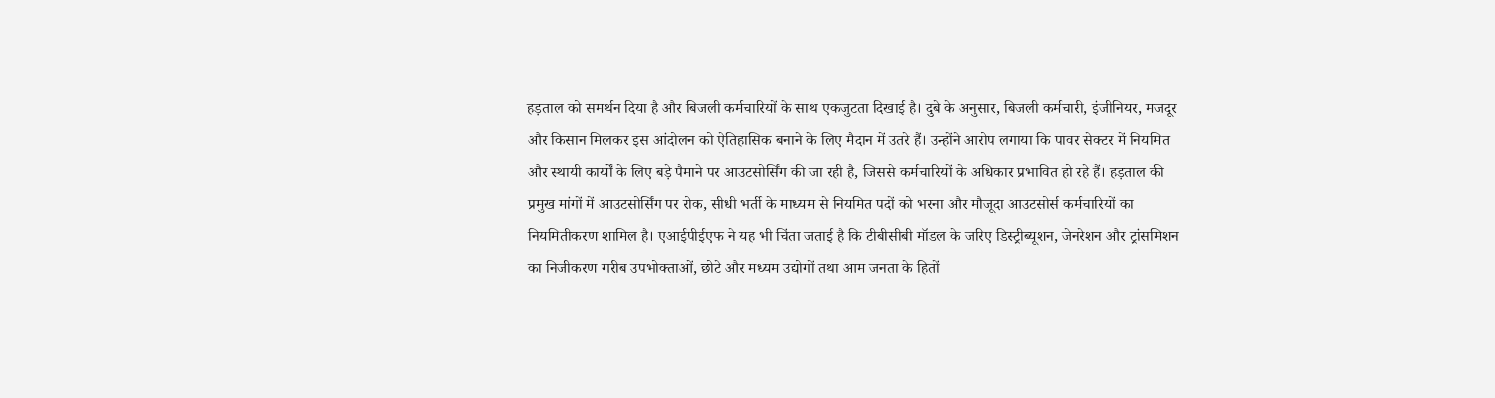हड़ताल को समर्थन दिया है और बिजली कर्मचारियों के साथ एकजुटता दिखाई है। दुबे के अनुसार, बिजली कर्मचारी, इंजीनियर, मजदूर और किसान मिलकर इस आंदोलन को ऐतिहासिक बनाने के लिए मैदान में उतरे हैं। उन्होंने आरोप लगाया कि पावर सेक्टर में नियमित और स्थायी कार्यों के लिए बड़े पैमाने पर आउटसोर्सिंग की जा रही है, जिससे कर्मचारियों के अधिकार प्रभावित हो रहे हैं। हड़ताल की प्रमुख मांगों में आउटसोर्सिंग पर रोक, सीधी भर्ती के माध्यम से नियमित पदों को भरना और मौजूदा आउटसोर्स कर्मचारियों का नियमितीकरण शामिल है। एआईपीईएफ ने यह भी चिंता जताई है कि टीबीसीबी मॉडल के जरिए डिस्ट्रीब्यूशन, जेनरेशन और ट्रांसमिशन का निजीकरण गरीब उपभोक्ताओं, छोटे और मध्यम उद्योगों तथा आम जनता के हितों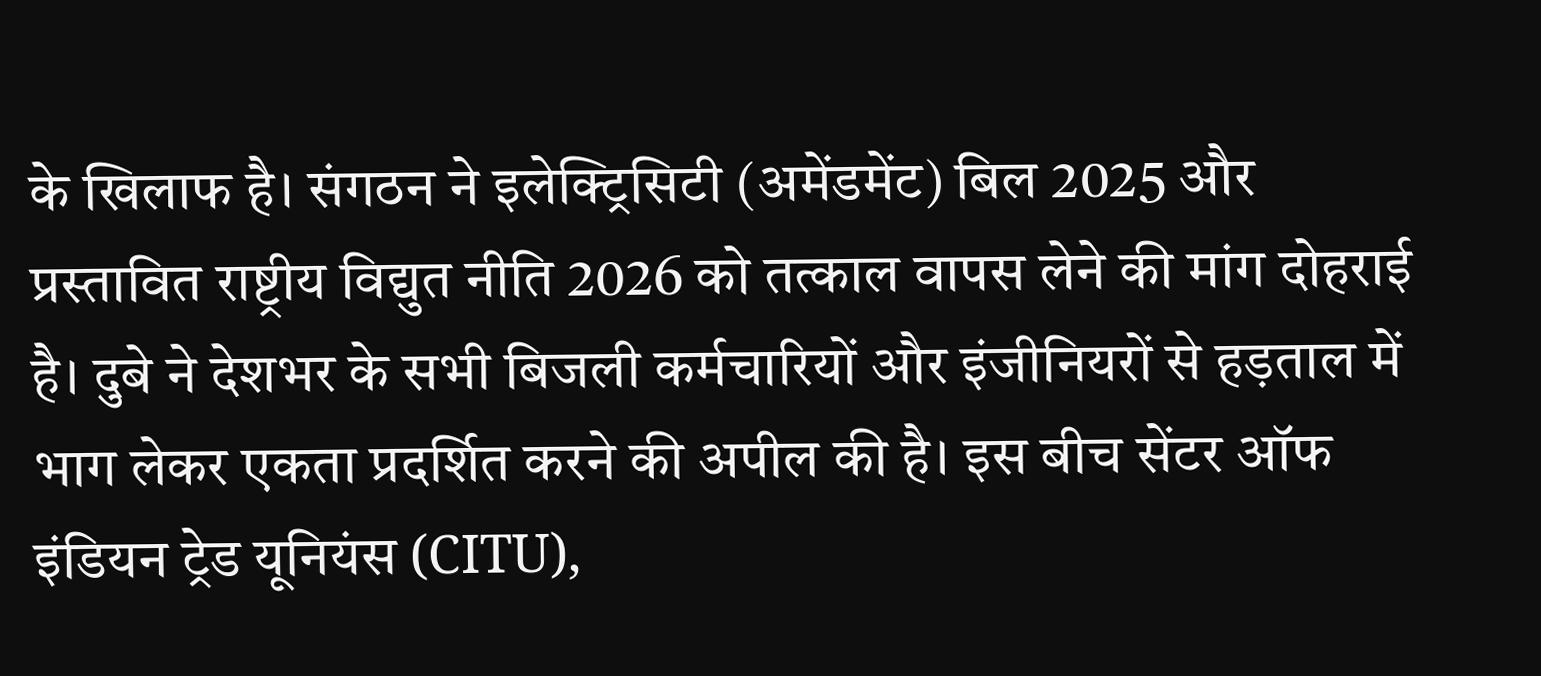के खिलाफ है। संगठन ने इलेक्ट्रिसिटी (अमेंडमेंट) बिल 2025 और प्रस्तावित राष्ट्रीय विद्युत नीति 2026 को तत्काल वापस लेने की मांग दोहराई है। दुबे ने देशभर के सभी बिजली कर्मचारियों और इंजीनियरों से हड़ताल में भाग लेकर एकता प्रदर्शित करने की अपील की है। इस बीच सेंटर ऑफ इंडियन ट्रेड यूनियंस (CITU),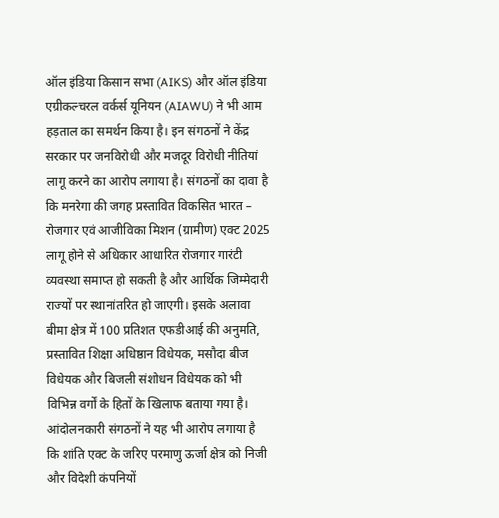ऑल इंडिया किसान सभा (AIKS) और ऑल इंडिया एग्रीकल्चरल वर्कर्स यूनियन (AIAWU) ने भी आम हड़ताल का समर्थन किया है। इन संगठनों ने केंद्र सरकार पर जनविरोधी और मजदूर विरोधी नीतियां लागू करने का आरोप लगाया है। संगठनों का दावा है कि मनरेगा की जगह प्रस्तावित विकसित भारत – रोजगार एवं आजीविका मिशन (ग्रामीण) एक्ट 2025 लागू होने से अधिकार आधारित रोजगार गारंटी व्यवस्था समाप्त हो सकती है और आर्थिक जिम्मेदारी राज्यों पर स्थानांतरित हो जाएगी। इसके अलावा बीमा क्षेत्र में 100 प्रतिशत एफडीआई की अनुमति, प्रस्तावित शिक्षा अधिष्ठान विधेयक, मसौदा बीज विधेयक और बिजली संशोधन विधेयक को भी विभिन्न वर्गों के हितों के खिलाफ बताया गया है। आंदोलनकारी संगठनों ने यह भी आरोप लगाया है कि शांति एक्ट के जरिए परमाणु ऊर्जा क्षेत्र को निजी और विदेशी कंपनियों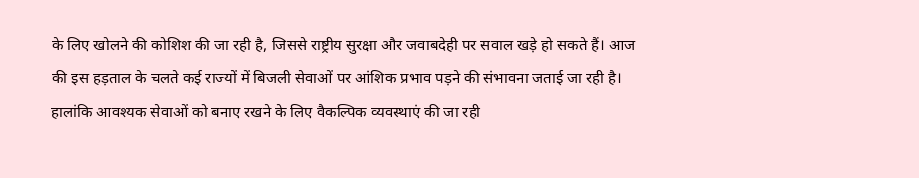के लिए खोलने की कोशिश की जा रही है, जिससे राष्ट्रीय सुरक्षा और जवाबदेही पर सवाल खड़े हो सकते हैं। आज की इस हड़ताल के चलते कई राज्यों में बिजली सेवाओं पर आंशिक प्रभाव पड़ने की संभावना जताई जा रही है। हालांकि आवश्यक सेवाओं को बनाए रखने के लिए वैकल्पिक व्यवस्थाएं की जा रही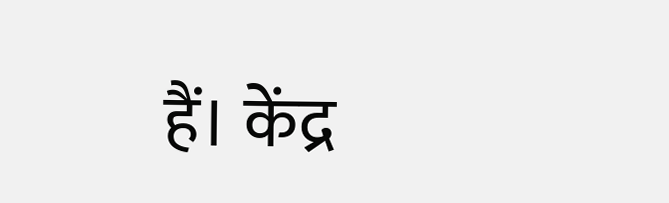हैं। केंद्र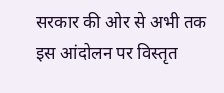सरकार की ओर से अभी तक इस आंदोलन पर विस्तृत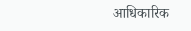आधिकारिक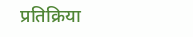प्रतिक्रिया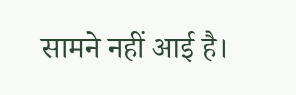सामने नहीं आई है।